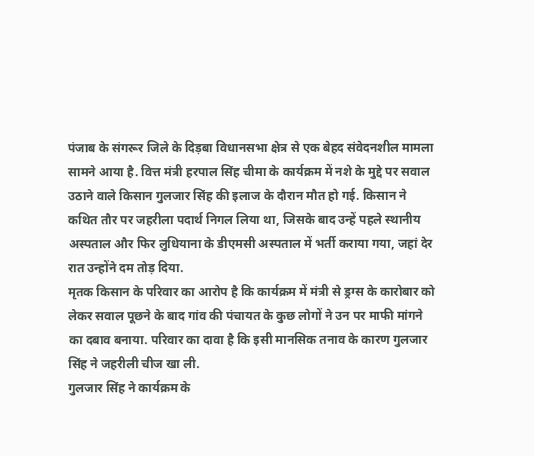पंजाब के संगरूर जिले के दिड़बा विधानसभा क्षेत्र से एक बेहद संवेदनशील मामला सामने आया है. वित्त मंत्री हरपाल सिंह चीमा के कार्यक्रम में नशे के मुद्दे पर सवाल उठाने वाले किसान गुलजार सिंह की इलाज के दौरान मौत हो गई. किसान ने कथित तौर पर जहरीला पदार्थ निगल लिया था, जिसके बाद उन्हें पहले स्थानीय अस्पताल और फिर लुधियाना के डीएमसी अस्पताल में भर्ती कराया गया, जहां देर रात उन्होंने दम तोड़ दिया.
मृतक किसान के परिवार का आरोप है कि कार्यक्रम में मंत्री से ड्रग्स के कारोबार को लेकर सवाल पूछने के बाद गांव की पंचायत के कुछ लोगों ने उन पर माफी मांगने का दबाव बनाया. परिवार का दावा है कि इसी मानसिक तनाव के कारण गुलजार सिंह ने जहरीली चीज खा ली.
गुलजार सिंह ने कार्यक्रम के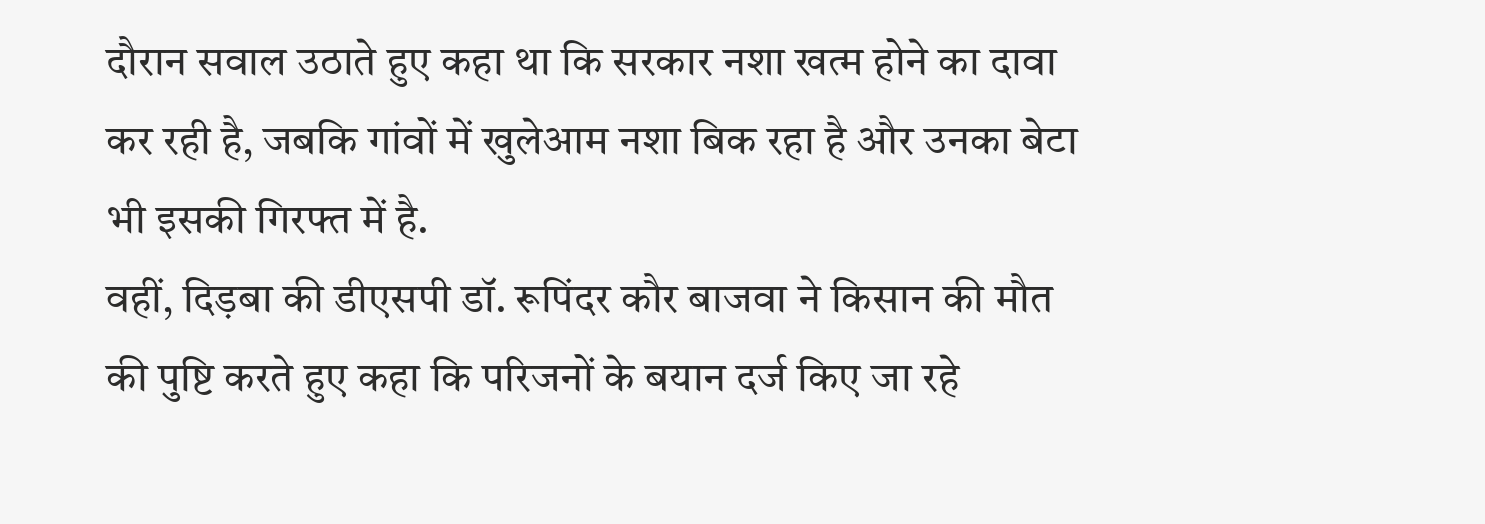दौरान सवाल उठाते हुए कहा था कि सरकार नशा खत्म होने का दावा कर रही है, जबकि गांवों में खुलेआम नशा बिक रहा है और उनका बेटा भी इसकी गिरफ्त में है.
वहीं, दिड़बा की डीएसपी डॉ. रूपिंदर कौर बाजवा ने किसान की मौत की पुष्टि करते हुए कहा कि परिजनों के बयान दर्ज किए जा रहे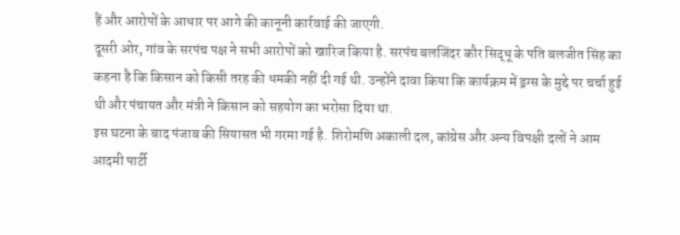हैं और आरोपों के आधार पर आगे की कानूनी कार्रवाई की जाएगी.
दूसरी ओर, गांव के सरपंच पक्ष ने सभी आरोपों को खारिज किया है. सरपंच बलजिंदर कौर सिद्धू के पति बलजीत सिंह का कहना है कि किसान को किसी तरह की धमकी नहीं दी गई थी. उन्होंने दावा किया कि कार्यक्रम में ड्रग्स के मुद्दे पर चर्चा हुई थी और पंचायत और मंत्री ने किसान को सहयोग का भरोसा दिया था.
इस घटना के बाद पंजाब की सियासत भी गरमा गई है. शिरोमणि अकाली दल, कांग्रेस और अन्य विपक्षी दलों ने आम आदमी पार्टी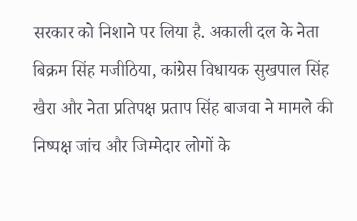सरकार को निशाने पर लिया है. अकाली दल के नेता बिक्रम सिंह मजीठिया, कांग्रेस विधायक सुखपाल सिंह खैरा और नेता प्रतिपक्ष प्रताप सिंह बाजवा ने मामले की निष्पक्ष जांच और जिम्मेदार लोगों के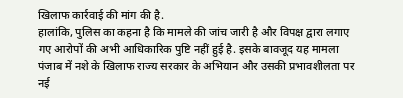खिलाफ कार्रवाई की मांग की है.
हालांकि, पुलिस का कहना है कि मामले की जांच जारी है और विपक्ष द्वारा लगाए गए आरोपों की अभी आधिकारिक पुष्टि नहीं हुई है. इसके बावजूद यह मामला पंजाब में नशे के खिलाफ राज्य सरकार के अभियान और उसकी प्रभावशीलता पर नई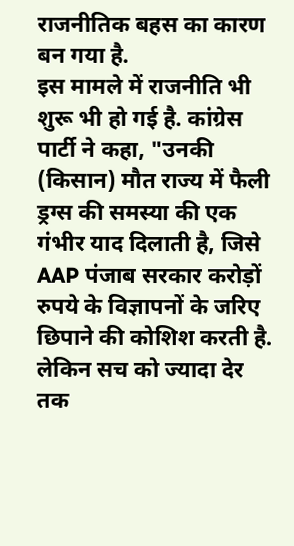राजनीतिक बहस का कारण बन गया है.
इस मामले में राजनीति भी शुरू भी हो गई है. कांग्रेस पार्टी ने कहा, "उनकी (किसान) मौत राज्य में फैली ड्रग्स की समस्या की एक गंभीर याद दिलाती है, जिसे AAP पंजाब सरकार करोड़ों रुपये के विज्ञापनों के जरिए छिपाने की कोशिश करती है. लेकिन सच को ज्यादा देर तक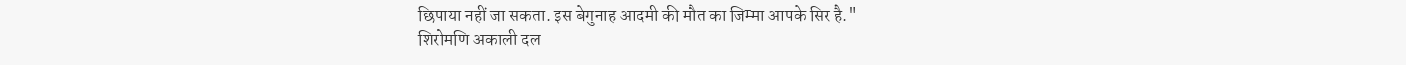छिपाया नहीं जा सकता. इस बेगुनाह आदमी की मौत का जिम्मा आपके सिर है."
शिरोमणि अकाली दल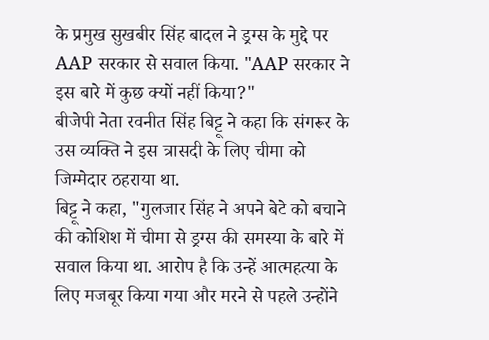के प्रमुख सुखबीर सिंह बादल ने ड्रग्स के मुद्दे पर AAP सरकार से सवाल किया. "AAP सरकार ने इस बारे में कुछ क्यों नहीं किया?"
बीजेपी नेता रवनीत सिंह बिट्टू ने कहा कि संगरूर के उस व्यक्ति ने इस त्रासदी के लिए चीमा को जिम्मेदार ठहराया था.
बिट्टू ने कहा, "गुलजार सिंह ने अपने बेटे को बचाने की कोशिश में चीमा से ड्रग्स की समस्या के बारे में सवाल किया था. आरोप है कि उन्हें आत्महत्या के लिए मजबूर किया गया और मरने से पहले उन्होंने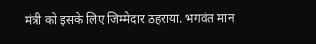मंत्री को इसके लिए जिम्मेदार ठहराया. भगवंत मान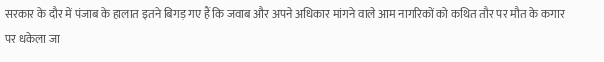सरकार के दौर में पंजाब के हालात इतने बिगड़ गए हैं कि जवाब और अपने अधिकार मांगने वाले आम नागरिकों को कथित तौर पर मौत के कगार पर धकेला जा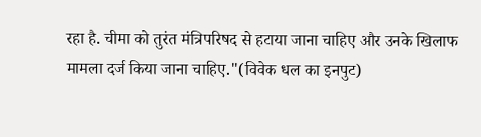रहा है. चीमा को तुरंत मंत्रिपरिषद से हटाया जाना चाहिए और उनके खिलाफ मामला दर्ज किया जाना चाहिए."(विवेक धल का इनपुट)